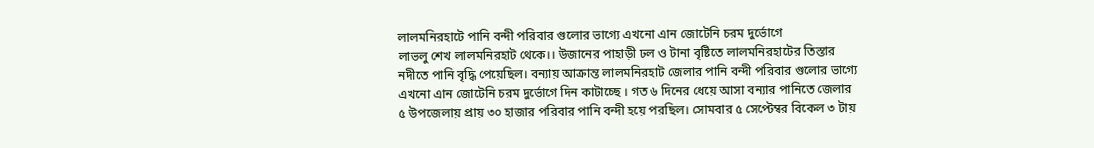লালমনিরহাটে পানি বন্দী পরিবার গুলোর ভাগ্যে এখনো এান জোটেনি চরম দুর্ভোগে
লাভলু শেখ লালমনিরহাট থেকে।। উজানের পাহাড়ী ঢল ও টানা বৃষ্টিতে লালমনিরহাটের তিস্তার নদীতে পানি বৃদ্ধি পেয়েছিল। বন্যায় আক্রান্ত লালমনিরহাট জেলার পানি বন্দী পরিবার গুলোর ভাগ্যে এখনো এান জোটেনি চরম দুর্ভোগে দিন কাটাচ্ছে । গত ৬ দিনের ধেয়ে আসা বন্যার পানিতে জেলার ৫ উপজেলায় প্রায় ৩০ হাজার পরিবার পানি বন্দী হয়ে পরছিল। সোমবার ৫ সেপ্টেম্বর বিকেল ৩ টায়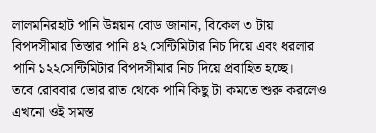লালমনিরহাট পানি উন্নয়ন বোড জানান, বিকেল ৩ টায় বিপদসীমার তিস্তার পানি ৪২ সেন্টিমিটার নিচ দিয়ে এবং ধরলার পানি ১২২সেন্টিমিটার বিপদসীমার নিচ দিয়ে প্রবাহিত হচ্ছে।
তবে রোববার ভোর রাত থেকে পানি কিছু টা কমতে শুরু করলেও এখনো ওই সমস্ত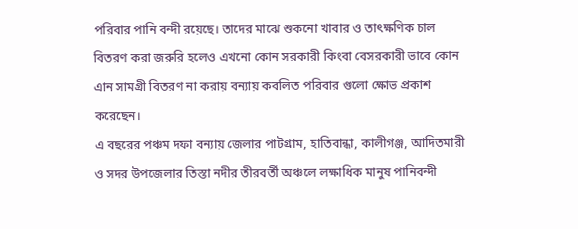পরিবার পানি বন্দী রয়েছে। তাদের মাঝে শুকনো খাবার ও তাৎক্ষণিক চাল বিতরণ করা জরুরি হলেও এখনো কোন সরকারী কিংবা বেসরকারী ভাবে কোন এান সামগ্রী বিতরণ না করায় বন্যায় কবলিত পরিবার গুলো ক্ষোভ প্রকাশ করেছেন।
এ বছরের পঞ্চম দফা বন্যায় জেলার পাটগ্রাম, হাতিবান্ধা, কালীগঞ্জ, আদিতমারী ও সদর উপজেলার তিস্তা নদীর তীরবর্তী অঞ্চলে লক্ষাধিক মানুষ পানিবন্দী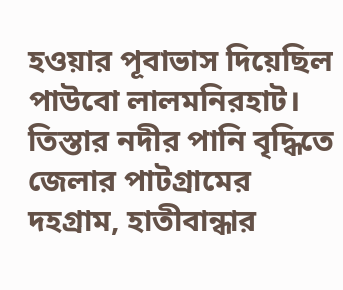হওয়ার পূবাভাস দিয়েছিল পাউবো লালমনিরহাট।
তিস্তার নদীর পানি বৃদ্ধিতে জেলার পাটগ্রামের দহগ্রাম, হাতীবান্ধার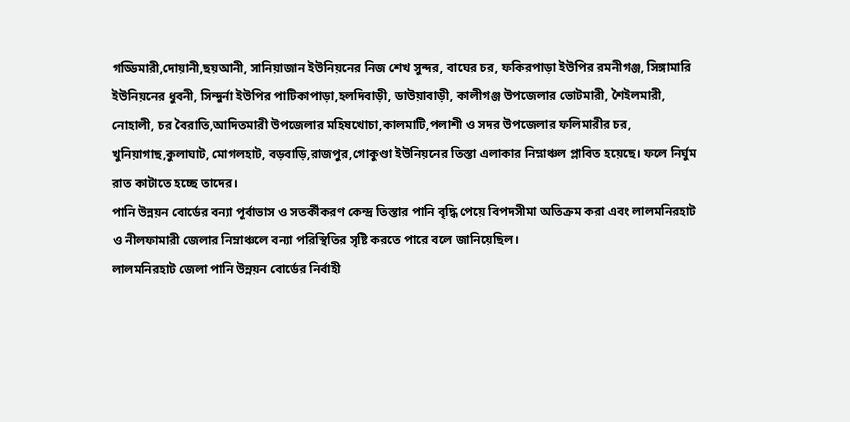গড্ডিমারী,দোয়ানী,ছয়আনী, সানিয়াজান ইউনিয়নের নিজ শেখ সুন্দর, বাঘের চর, ফকিরপাড়া ইউপির রমনীগঞ্জ, সিঙ্গামারি ইউনিয়নের ধুবনী, সিন্দুর্না ইউপির পাটিকাপাড়া,হলদিবাড়ী, ডাউয়াবাড়ী, কালীগঞ্জ উপজেলার ভোটমারী, শৈইলমারী, নোহালী, চর বৈরাতি,আদিতমারী উপজেলার মহিষখোচা,কালমাটি,পলাশী ও সদর উপজেলার ফলিমারীর চর, খুনিয়াগাছ,কুলাঘাট, মোগলহাট, বড়বাড়ি,রাজপুর,গোকুণ্ডা ইউনিয়নের তিস্তা এলাকার নিম্নাঞ্চল প্লাবিত হয়েছে। ফলে নির্ঘুম রাত কাটাতে হচ্ছে তাদের।
পানি উন্নয়ন বোর্ডের বন্যা পূর্বাভাস ও সতর্কীকরণ কেন্দ্র তিস্তার পানি বৃদ্ধি পেয়ে বিপদসীমা অতিক্রম করা এবং লালমনিরহাট ও নীলফামারী জেলার নিম্নাঞ্চলে বন্যা পরিস্থিতির সৃষ্টি করতে পারে বলে জানিয়েছিল।
লালমনিরহাট জেলা পানি উন্নয়ন বোর্ডের নির্বাহী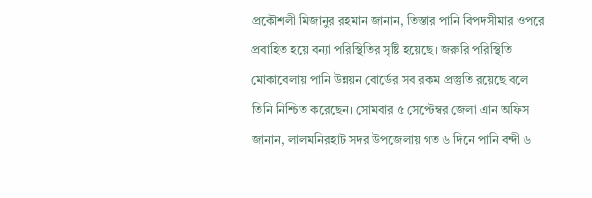প্রকৌশলী মিজানুর রহমান জানান, তিস্তার পানি বিপদসীমার ওপরে প্রবাহিত হয়ে বন্যা পরিস্থিতির সৃষ্টি হয়েছে। জরুরি পরিস্থিতি মোকাবেলায় পানি উন্নয়ন বোর্ডের সব রকম প্রস্তুতি রয়েছে বলে তিনি নিশ্চিত করেছেন। সোমবার ৫ সেপ্টেম্বর জেলা এান অফিস জানান, লালমনিরহাট সদর উপজেলায় গত ৬ দিনে পানি বন্দী ৬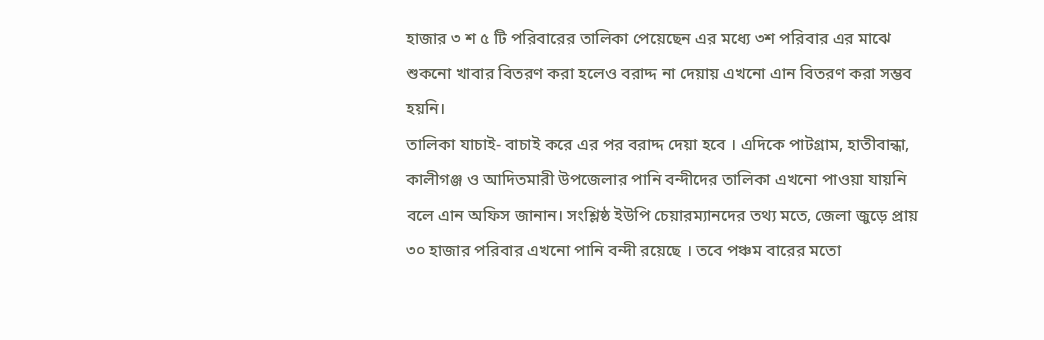হাজার ৩ শ ৫ টি পরিবারের তালিকা পেয়েছেন এর মধ্যে ৩শ পরিবার এর মাঝে শুকনো খাবার বিতরণ করা হলেও বরাদ্দ না দেয়ায় এখনো এান বিতরণ করা সম্ভব হয়নি।
তালিকা যাচাই- বাচাই করে এর পর বরাদ্দ দেয়া হবে । এদিকে পাটগ্রাম, হাতীবান্ধা, কালীগঞ্জ ও আদিতমারী উপজেলার পানি বন্দীদের তালিকা এখনো পাওয়া যায়নি বলে এান অফিস জানান। সংশ্লিষ্ঠ ইউপি চেয়ারম্যানদের তথ্য মতে, জেলা জুড়ে প্রায় ৩০ হাজার পরিবার এখনো পানি বন্দী রয়েছে । তবে পঞ্চম বারের মতো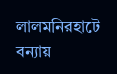লালমনিরহাটে বন্যায়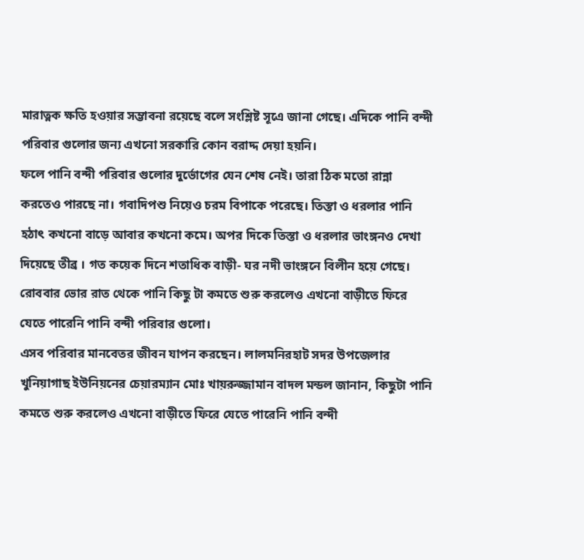মারাত্নক ক্ষতি হওয়ার সম্ভাবনা রয়েছে বলে সংশ্লিষ্ট সূএে জানা গেছে। এদিকে পানি বন্দী পরিবার গুলোর জন্য এখনো সরকারি কোন বরাদ্দ দেয়া হয়নি।
ফলে পানি বন্দী পরিবার গুলোর দুর্ভোগের যেন শেষ নেই। তারা ঠিক মতো রান্না করতেও পারছে না। গবাদিপশু নিয়েও চরম বিপাকে পরেছে। তিস্তা ও ধরলার পানি হঠাৎ কখনো বাড়ে আবার কখনো কমে। অপর দিকে তিস্তা ও ধরলার ভাংঙ্গনও দেখা দিয়েছে তীব্র । গত কয়েক দিনে শতাধিক বাড়ী- ঘর নদী ভাংঙ্গনে বিলীন হয়ে গেছে। রোববার ভোর রাত থেকে পানি কিছু টা কমতে শুরু করলেও এখনো বাড়ীতে ফিরে যেতে পারেনি পানি বন্দী পরিবার গুলো।
এসব পরিবার মানবেতর জীবন যাপন করছেন। লালমনিরহাট সদর উপজেলার খুনিয়াগাছ ইউনিয়নের চেয়ারম্যান মোঃ খায়রুজ্জামান বাদল মন্ডল জানান, কিছুটা পানি কমতে শুরু করলেও এখনো বাড়ীতে ফিরে যেতে পারেনি পানি বন্দী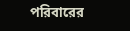পরিবারের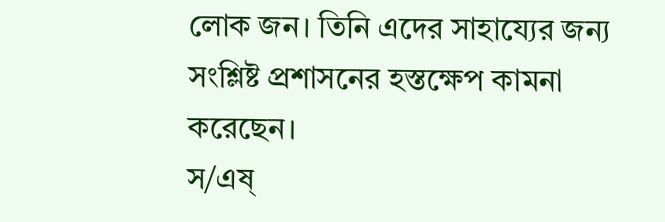লোক জন। তিনি এদের সাহায্যের জন্য সংশ্লিষ্ট প্রশাসনের হস্তক্ষেপ কামনা করেছেন।
স/এষ্